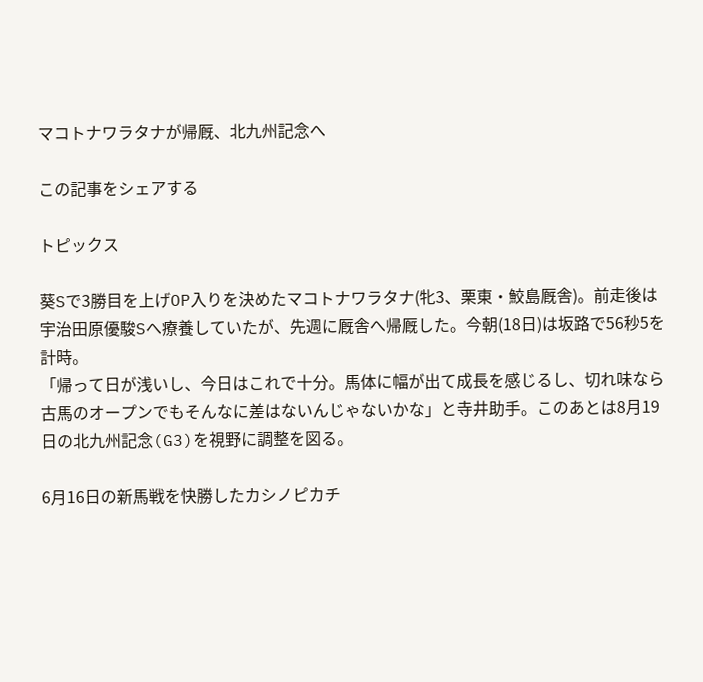マコトナワラタナが帰厩、北九州記念へ

この記事をシェアする

トピックス

葵Sで3勝目を上げOP入りを決めたマコトナワラタナ(牝3、栗東・鮫島厩舎)。前走後は宇治田原優駿Sへ療養していたが、先週に厩舎へ帰厩した。今朝(18日)は坂路で56秒5を計時。
「帰って日が浅いし、今日はこれで十分。馬体に幅が出て成長を感じるし、切れ味なら古馬のオープンでもそんなに差はないんじゃないかな」と寺井助手。このあとは8月19日の北九州記念(G3)を視野に調整を図る。

6月16日の新馬戦を快勝したカシノピカチ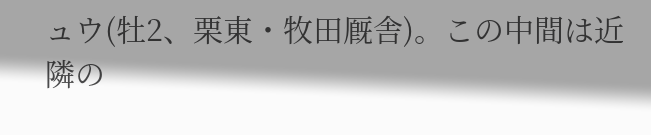ュウ(牡2、栗東・牧田厩舎)。この中間は近隣の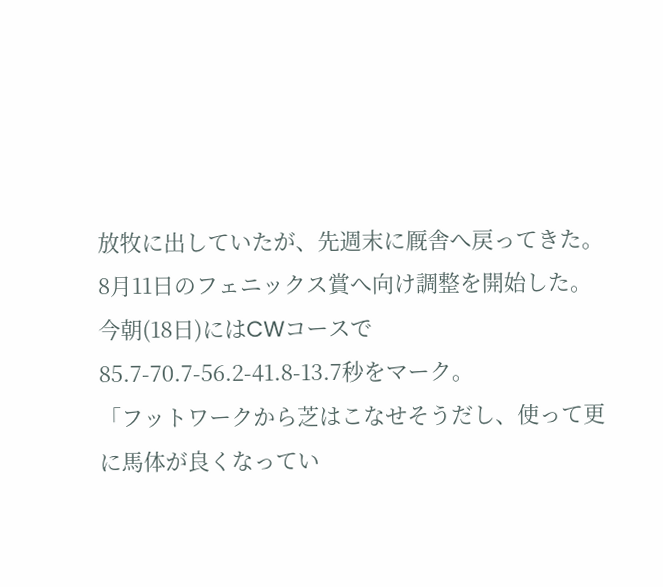放牧に出していたが、先週末に厩舎へ戻ってきた。
8月11日のフェニックス賞へ向け調整を開始した。今朝(18日)にはCWコースで85.7-70.7-56.2-41.8-13.7秒をマーク。
「フットワークから芝はこなせそうだし、使って更に馬体が良くなってい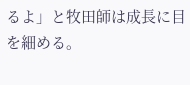るよ」と牧田師は成長に目を細める。